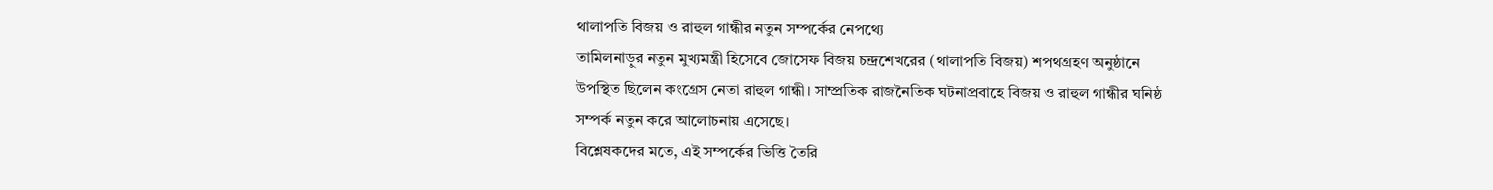থালাপতি বিজয় ও রাহুল গান্ধীর নতুন সম্পর্কের নেপথ্যে
তামিলনাড়ুর নতুন মুখ্যমন্ত্রী হিসেবে জোসেফ বিজয় চন্দ্রশেখরের (থালাপতি বিজয়) শপথগ্রহণ অনুষ্ঠানে উপস্থিত ছিলেন কংগ্রেস নেতা রাহুল গান্ধী। সাম্প্রতিক রাজনৈতিক ঘটনাপ্রবাহে বিজয় ও রাহুল গান্ধীর ঘনিষ্ঠ সম্পর্ক নতুন করে আলোচনায় এসেছে।
বিশ্লেষকদের মতে, এই সম্পর্কের ভিত্তি তৈরি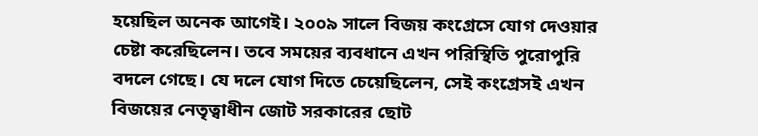হয়েছিল অনেক আগেই। ২০০৯ সালে বিজয় কংগ্রেসে যোগ দেওয়ার চেষ্টা করেছিলেন। তবে সময়ের ব্যবধানে এখন পরিস্থিতি পুরোপুরি বদলে গেছে। যে দলে যোগ দিতে চেয়েছিলেন, সেই কংগ্রেসই এখন বিজয়ের নেতৃত্বাধীন জোট সরকারের ছোট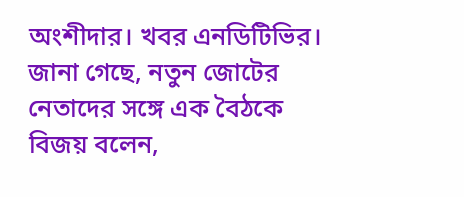অংশীদার। খবর এনডিটিভির।
জানা গেছে, নতুন জোটের নেতাদের সঙ্গে এক বৈঠকে বিজয় বলেন,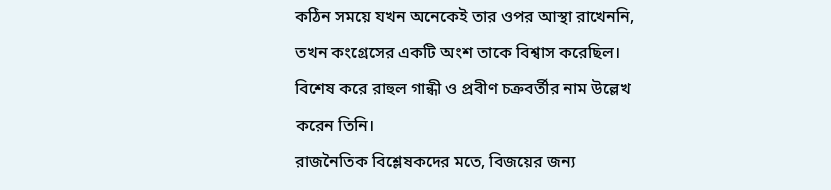কঠিন সময়ে যখন অনেকেই তার ওপর আস্থা রাখেননি, তখন কংগ্রেসের একটি অংশ তাকে বিশ্বাস করেছিল। বিশেষ করে রাহুল গান্ধী ও প্রবীণ চক্রবর্তীর নাম উল্লেখ করেন তিনি।
রাজনৈতিক বিশ্লেষকদের মতে, বিজয়ের জন্য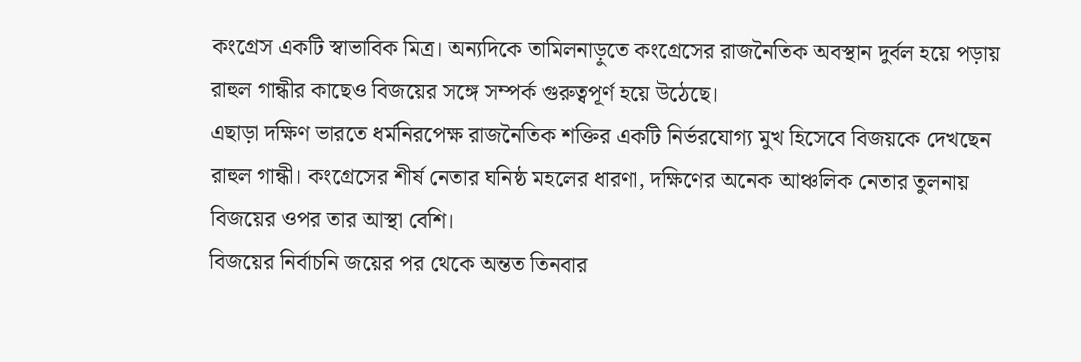কংগ্রেস একটি স্বাভাবিক মিত্র। অন্যদিকে তামিলনাড়ুতে কংগ্রেসের রাজনৈতিক অবস্থান দুর্বল হয়ে পড়ায় রাহুল গান্ধীর কাছেও বিজয়ের সঙ্গে সম্পর্ক গুরুত্বপূর্ণ হয়ে উঠেছে।
এছাড়া দক্ষিণ ভারতে ধর্মনিরপেক্ষ রাজনৈতিক শক্তির একটি নির্ভরযোগ্য মুখ হিসেবে বিজয়কে দেখছেন রাহুল গান্ধী। কংগ্রেসের শীর্ষ নেতার ঘনিষ্ঠ মহলের ধারণা, দক্ষিণের অনেক আঞ্চলিক নেতার তুলনায় বিজয়ের ওপর তার আস্থা বেশি।
বিজয়ের নির্বাচনি জয়ের পর থেকে অন্তত তিনবার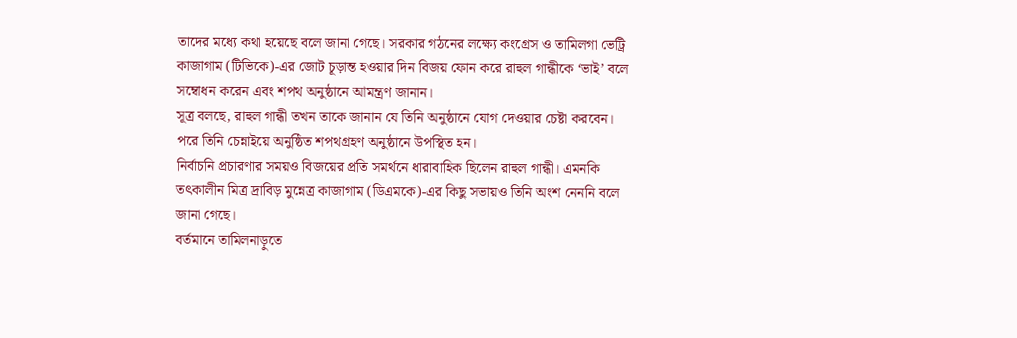তাদের মধ্যে কথা হয়েছে বলে জানা গেছে। সরকার গঠনের লক্ষ্যে কংগ্রেস ও তামিলগা ভেট্রি কাজাগাম (টিভিকে)-এর জোট চূড়ান্ত হওয়ার দিন বিজয় ফোন করে রাহুল গান্ধীকে ‘ভাই’ বলে সম্বোধন করেন এবং শপথ অনুষ্ঠানে আমন্ত্রণ জানান।
সূত্র বলছে, রাহুল গান্ধী তখন তাকে জানান যে তিনি অনুষ্ঠানে যোগ দেওয়ার চেষ্টা করবেন। পরে তিনি চেন্নাইয়ে অনুষ্ঠিত শপথগ্রহণ অনুষ্ঠানে উপস্থিত হন।
নির্বাচনি প্রচারণার সময়ও বিজয়ের প্রতি সমর্থনে ধারাবাহিক ছিলেন রাহুল গান্ধী। এমনকি তৎকালীন মিত্র দ্রাবিড় মুন্নেত্র কাজাগাম (ডিএমকে)-এর কিছু সভায়ও তিনি অংশ নেননি বলে জানা গেছে।
বর্তমানে তামিলনাড়ুতে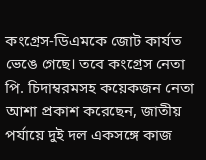কংগ্রেস-ডিএমকে জোট কার্যত ভেঙে গেছে। তবে কংগ্রেস নেতা পি. চিদাম্বরমসহ কয়েকজন নেতা আশা প্রকাশ করেছেন, জাতীয় পর্যায়ে দুই দল একসঙ্গে কাজ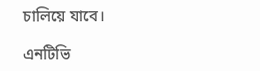চালিয়ে যাবে।

এনটিভি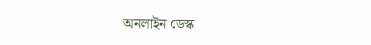অনলাইন ডেস্ক